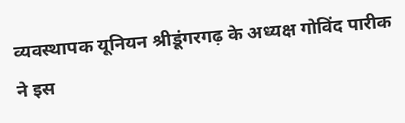व्यवस्थापक यूनियन श्रीडूंगरगढ़ के अध्यक्ष गोविंद पारीक ने इस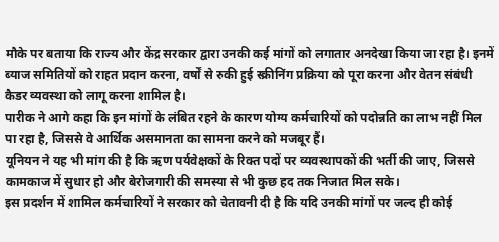मौके पर बताया कि राज्य और केंद्र सरकार द्वारा उनकी कई मांगों को लगातार अनदेखा किया जा रहा है। इनमें ब्याज समितियों को राहत प्रदान करना, वर्षों से रुकी हुई स्क्रीनिंग प्रक्रिया को पूरा करना और वेतन संबंधी कैडर व्यवस्था को लागू करना शामिल है।
पारीक ने आगे कहा कि इन मांगों के लंबित रहने के कारण योग्य कर्मचारियों को पदोन्नति का लाभ नहीं मिल पा रहा है, जिससे वे आर्थिक असमानता का सामना करने को मजबूर हैं।
यूनियन ने यह भी मांग की है कि ऋण पर्यवेक्षकों के रिक्त पदों पर व्यवस्थापकों की भर्ती की जाए, जिससे कामकाज में सुधार हो और बेरोजगारी की समस्या से भी कुछ हद तक निजात मिल सके।
इस प्रदर्शन में शामिल कर्मचारियों ने सरकार को चेतावनी दी है कि यदि उनकी मांगों पर जल्द ही कोई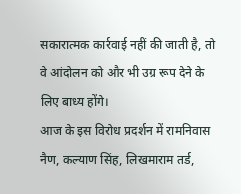सकारात्मक कार्रवाई नहीं की जाती है, तो वे आंदोलन को और भी उग्र रूप देने के लिए बाध्य होंगे।
आज के इस विरोध प्रदर्शन में रामनिवास नैण, कल्याण सिंह, लिखमाराम तर्ड,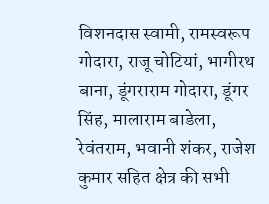विशनदास स्वामी, रामस्वरूप गोदारा, राजू चोटियां, भागीरथ बाना, डूंगराराम गोदारा, डूंगर सिंह, मालाराम बाडेला, रेवंतराम, भवानी शंकर, राजेश कुमार सहित क्षेत्र की सभी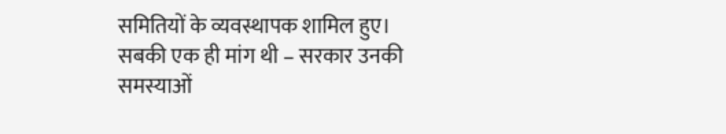समितियों के व्यवस्थापक शामिल हुए। सबकी एक ही मांग थी – सरकार उनकी समस्याओं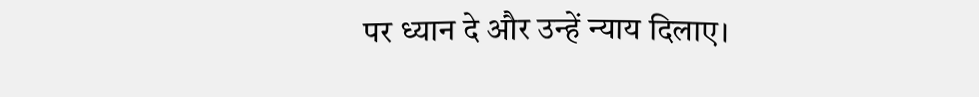पर ध्यान दे और उन्हें न्याय दिलाए।